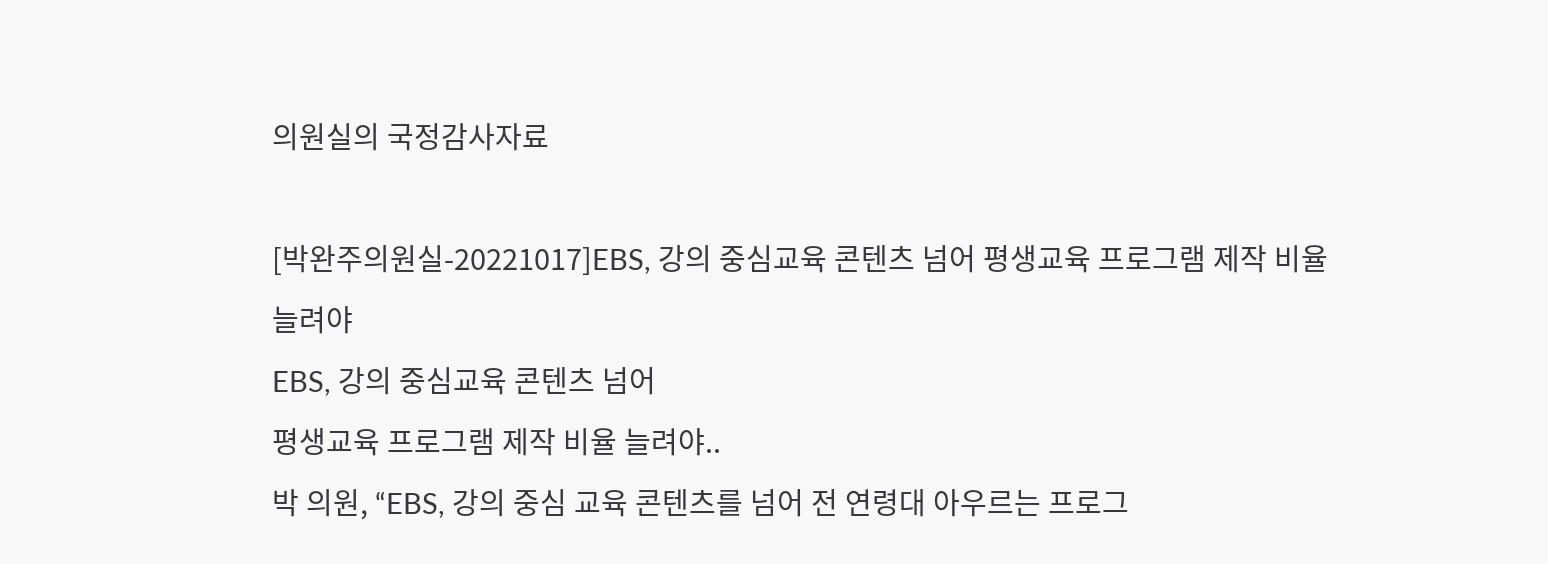의원실의 국정감사자료

[박완주의원실-20221017]EBS, 강의 중심교육 콘텐츠 넘어 평생교육 프로그램 제작 비율 늘려야
EBS, 강의 중심교육 콘텐츠 넘어
평생교육 프로그램 제작 비율 늘려야..
박 의원, “EBS, 강의 중심 교육 콘텐츠를 넘어 전 연령대 아우르는 프로그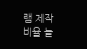램 제작 비율 늘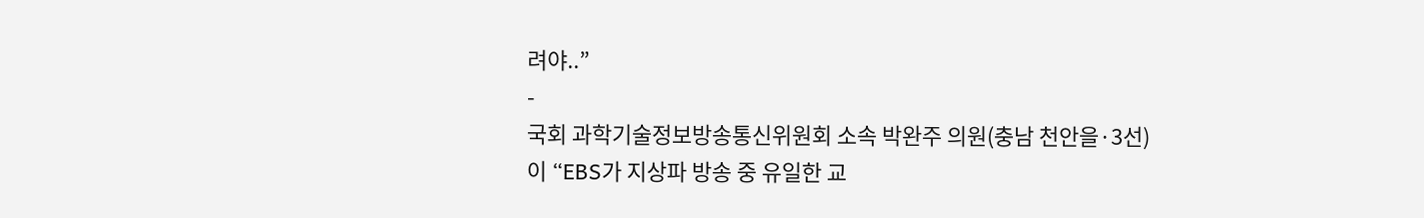려야..”
-
국회 과학기술정보방송통신위원회 소속 박완주 의원(충남 천안을·3선)이 “EBS가 지상파 방송 중 유일한 교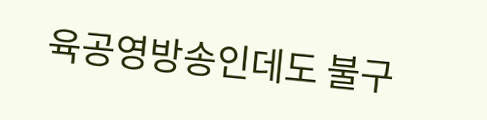육공영방송인데도 불구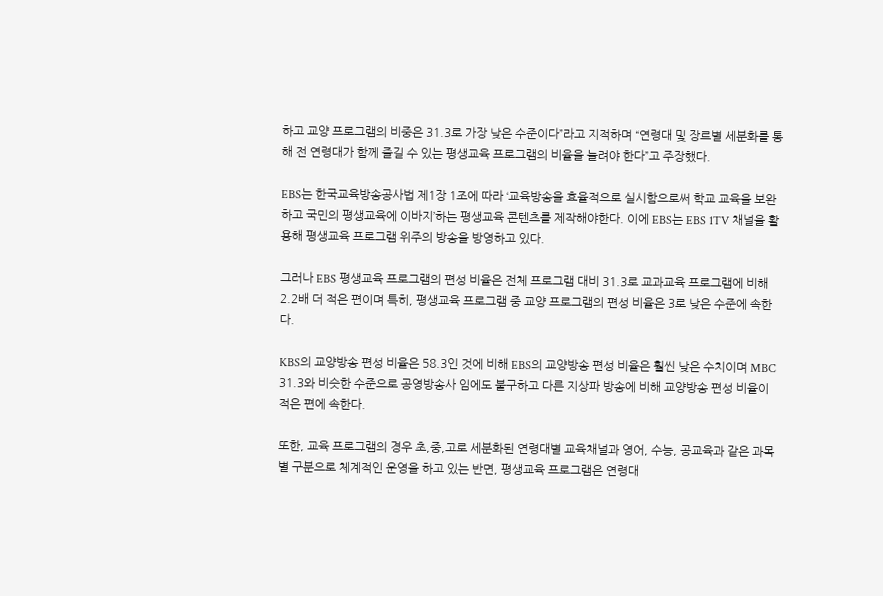하고 교양 프로그램의 비중은 31.3로 가장 낮은 수준이다”라고 지적하며 “연령대 및 장르별 세분화를 통해 전 연령대가 함께 즐길 수 있는 평생교육 프로그램의 비율을 늘려야 한다”고 주장했다.

EBS는 한국교육방송공사법 제1장 1조에 따라 ‘교육방송을 효율적으로 실시함으로써 학교 교육을 보완하고 국민의 평생교육에 이바지’하는 평생교육 콘텐츠를 제작해야한다. 이에 EBS는 EBS 1TV 채널을 활용해 평생교육 프로그램 위주의 방송을 방영하고 있다.

그러나 EBS 평생교육 프로그램의 편성 비율은 전체 프로그램 대비 31.3로 교과교육 프로그램에 비해 2.2배 더 적은 편이며 특히, 평생교육 프로그램 중 교양 프로그램의 편성 비율은 3로 낮은 수준에 속한다.

KBS의 교양방송 편성 비율은 58.3인 것에 비해 EBS의 교양방송 편성 비율은 훨씬 낮은 수치이며 MBC 31.3와 비슷한 수준으로 공영방송사 임에도 불구하고 다른 지상파 방송에 비해 교양방송 편성 비율이 적은 편에 속한다.

또한, 교육 프로그램의 경우 초,중,고로 세분화된 연령대별 교육채널과 영어, 수능, 공교육과 같은 과목별 구분으로 체계적인 운영을 하고 있는 반면, 평생교육 프로그램은 연령대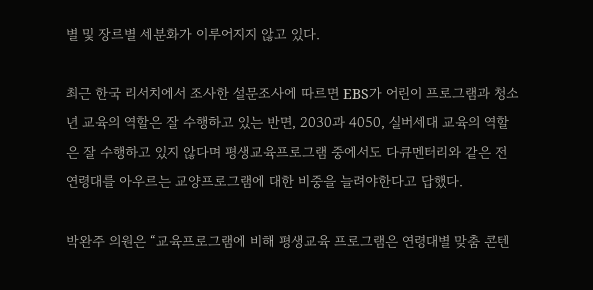별 및 장르별 세분화가 이루어지지 않고 있다.

최근 한국 리서치에서 조사한 설문조사에 따르면 EBS가 어린이 프로그램과 청소년 교육의 역할은 잘 수행하고 있는 반면, 2030과 4050, 실버세대 교육의 역할은 잘 수행하고 있지 않다며 평생교육프로그램 중에서도 다큐멘터리와 같은 전 연령대를 아우르는 교양프로그램에 대한 비중을 늘려야한다고 답했다.

박완주 의원은 “교육프로그램에 비해 평생교육 프로그램은 연령대별 맞춤 콘텐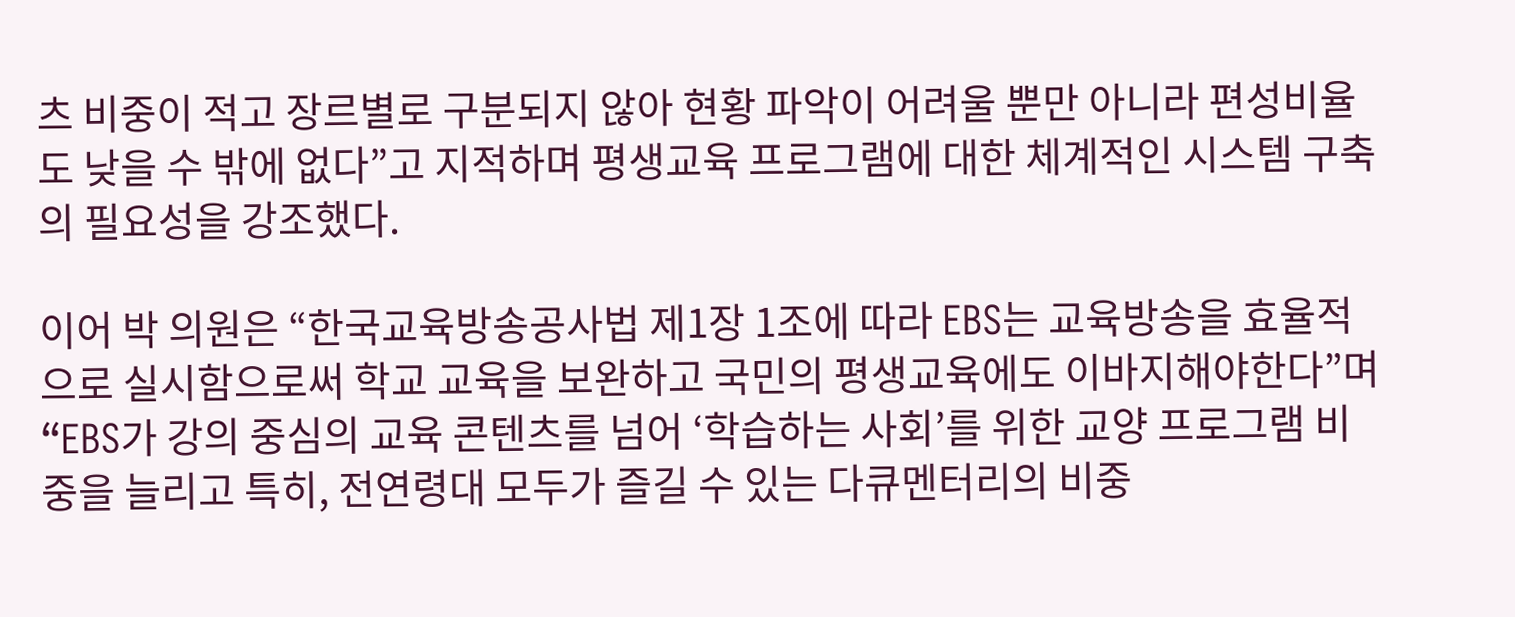츠 비중이 적고 장르별로 구분되지 않아 현황 파악이 어려울 뿐만 아니라 편성비율도 낮을 수 밖에 없다”고 지적하며 평생교육 프로그램에 대한 체계적인 시스템 구축의 필요성을 강조했다.

이어 박 의원은 “한국교육방송공사법 제1장 1조에 따라 EBS는 교육방송을 효율적으로 실시함으로써 학교 교육을 보완하고 국민의 평생교육에도 이바지해야한다”며 “EBS가 강의 중심의 교육 콘텐츠를 넘어 ‘학습하는 사회’를 위한 교양 프로그램 비중을 늘리고 특히, 전연령대 모두가 즐길 수 있는 다큐멘터리의 비중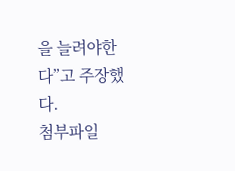을 늘려야한다”고 주장했다.
첨부파일